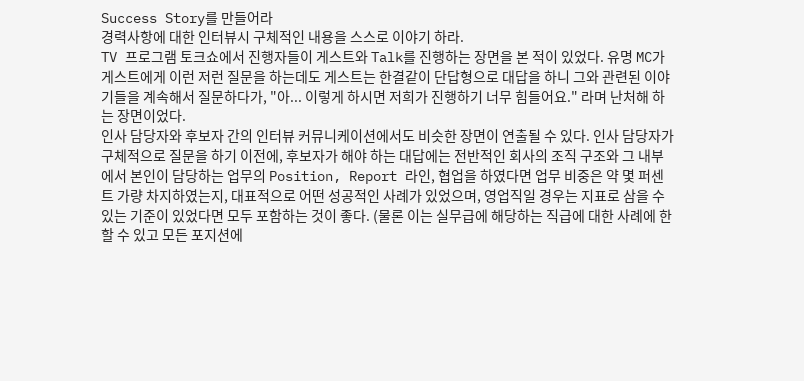Success Story를 만들어라
경력사항에 대한 인터뷰시 구체적인 내용을 스스로 이야기 하라.
TV 프로그램 토크쇼에서 진행자들이 게스트와 Talk를 진행하는 장면을 본 적이 있었다. 유명 MC가 게스트에게 이런 저런 질문을 하는데도 게스트는 한결같이 단답형으로 대답을 하니 그와 관련된 이야기들을 계속해서 질문하다가, "아... 이렇게 하시면 저희가 진행하기 너무 힘들어요." 라며 난처해 하는 장면이었다.
인사 담당자와 후보자 간의 인터뷰 커뮤니케이션에서도 비슷한 장면이 연출될 수 있다. 인사 담당자가 구체적으로 질문을 하기 이전에, 후보자가 해야 하는 대답에는 전반적인 회사의 조직 구조와 그 내부에서 본인이 담당하는 업무의 Position, Report 라인, 협업을 하였다면 업무 비중은 약 몇 퍼센트 가량 차지하였는지, 대표적으로 어떤 성공적인 사례가 있었으며, 영업직일 경우는 지표로 삼을 수 있는 기준이 있었다면 모두 포함하는 것이 좋다. (물론 이는 실무급에 해당하는 직급에 대한 사례에 한할 수 있고 모든 포지션에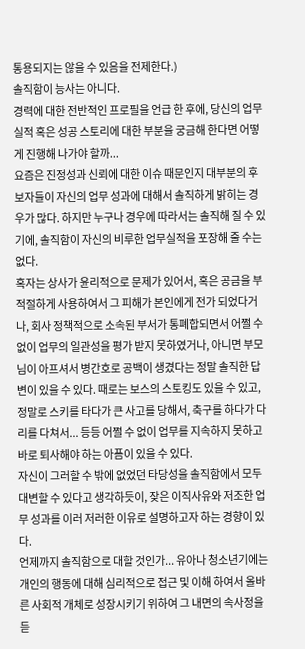통용되지는 않을 수 있음을 전제한다.)
솔직함이 능사는 아니다.
경력에 대한 전반적인 프로필을 언급 한 후에, 당신의 업무 실적 혹은 성공 스토리에 대한 부분을 궁금해 한다면 어떻게 진행해 나가야 할까...
요즘은 진정성과 신뢰에 대한 이슈 때문인지 대부분의 후보자들이 자신의 업무 성과에 대해서 솔직하게 밝히는 경우가 많다. 하지만 누구나 경우에 따라서는 솔직해 질 수 있기에, 솔직함이 자신의 비루한 업무실적을 포장해 줄 수는 없다.
혹자는 상사가 윤리적으로 문제가 있어서, 혹은 공금을 부적절하게 사용하여서 그 피해가 본인에게 전가 되었다거나, 회사 정책적으로 소속된 부서가 통폐합되면서 어쩔 수 없이 업무의 일관성을 평가 받지 못하였거나, 아니면 부모님이 아프셔서 병간호로 공백이 생겼다는 정말 솔직한 답변이 있을 수 있다. 때로는 보스의 스토킹도 있을 수 있고, 정말로 스키를 타다가 큰 사고를 당해서, 축구를 하다가 다리를 다쳐서... 등등 어쩔 수 없이 업무를 지속하지 못하고 바로 퇴사해야 하는 아픔이 있을 수 있다.
자신이 그러할 수 밖에 없었던 타당성을 솔직함에서 모두 대변할 수 있다고 생각하듯이, 잦은 이직사유와 저조한 업무 성과를 이러 저러한 이유로 설명하고자 하는 경향이 있다.
언제까지 솔직함으로 대할 것인가... 유아나 청소년기에는 개인의 행동에 대해 심리적으로 접근 및 이해 하여서 올바른 사회적 개체로 성장시키기 위하여 그 내면의 속사정을 듣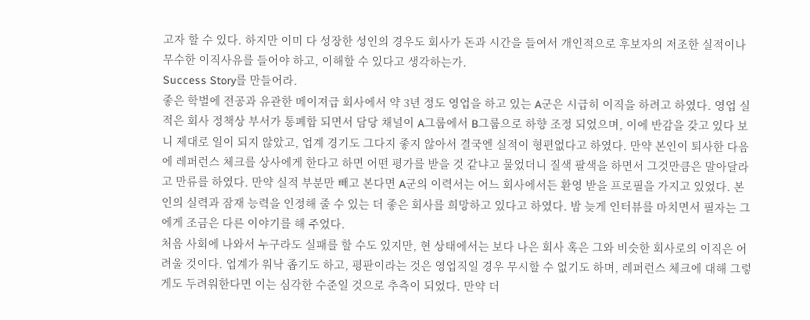고자 할 수 있다. 하지만 이미 다 성장한 성인의 경우도 회사가 돈과 시간을 들여서 개인적으로 후보자의 저조한 실적이나 무수한 이직사유를 들어야 하고, 이해할 수 있다고 생각하는가.
Success Story를 만들어라.
좋은 학벌에 전공과 유관한 메이져급 회사에서 약 3년 정도 영업을 하고 있는 A군은 시급히 이직을 하려고 하였다. 영업 실적은 회사 정책상 부서가 통폐합 되면서 담당 채널이 A그룹에서 B그룹으로 하향 조정 되었으며, 이에 반감을 갖고 있다 보니 제대로 일이 되지 않았고, 업계 경기도 그다지 좋지 않아서 결국엔 실적이 형편없다고 하였다. 만약 본인이 퇴사한 다음에 레퍼런스 체크를 상사에게 한다고 하면 어떤 평가를 받을 것 같냐고 물었더니 질색 팔색을 하면서 그것만큼은 말아달라고 만류를 하였다. 만약 실적 부분만 빼고 본다면 A군의 이력서는 어느 회사에서든 환영 받을 프로필을 가지고 있었다. 본인의 실력과 잠재 능력을 인정해 줄 수 있는 더 좋은 회사를 희망하고 있다고 하였다. 밤 늦게 인터뷰를 마치면서 필자는 그에게 조금은 다른 이야기를 해 주었다.
처음 사회에 나와서 누구라도 실패를 할 수도 있지만, 현 상태에서는 보다 나은 회사 혹은 그와 비슷한 회사로의 이직은 어려울 것이다. 업계가 워낙 좁기도 하고, 평판이라는 것은 영업직일 경우 무시할 수 없기도 하며, 레퍼런스 체크에 대해 그렇게도 두려워한다면 이는 심각한 수준일 것으로 추측이 되었다. 만약 더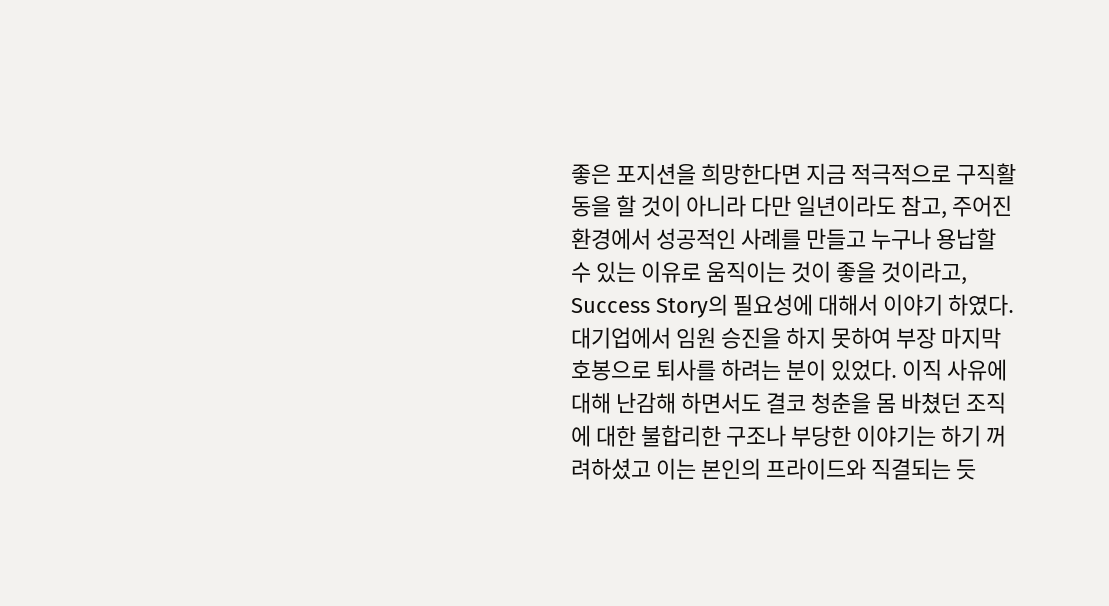좋은 포지션을 희망한다면 지금 적극적으로 구직활동을 할 것이 아니라 다만 일년이라도 참고, 주어진 환경에서 성공적인 사례를 만들고 누구나 용납할 수 있는 이유로 움직이는 것이 좋을 것이라고, Success Story의 필요성에 대해서 이야기 하였다.
대기업에서 임원 승진을 하지 못하여 부장 마지막 호봉으로 퇴사를 하려는 분이 있었다. 이직 사유에 대해 난감해 하면서도 결코 청춘을 몸 바쳤던 조직에 대한 불합리한 구조나 부당한 이야기는 하기 꺼려하셨고 이는 본인의 프라이드와 직결되는 듯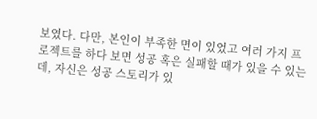보였다. 다만, 본인이 부족한 면이 있었고 여러 가지 프로젝트를 하다 보면 성공 혹은 실패할 때가 있을 수 있는데, 자신은 성공 스토리가 있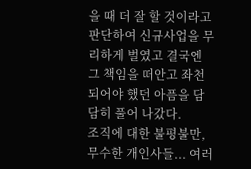을 때 더 잘 할 것이라고 판단하여 신규사업을 무리하게 벌였고 결국엔 그 책임을 떠안고 좌천되어야 했던 아픔을 담담히 풀어 나갔다.
조직에 대한 불평불만, 무수한 개인사들... 여러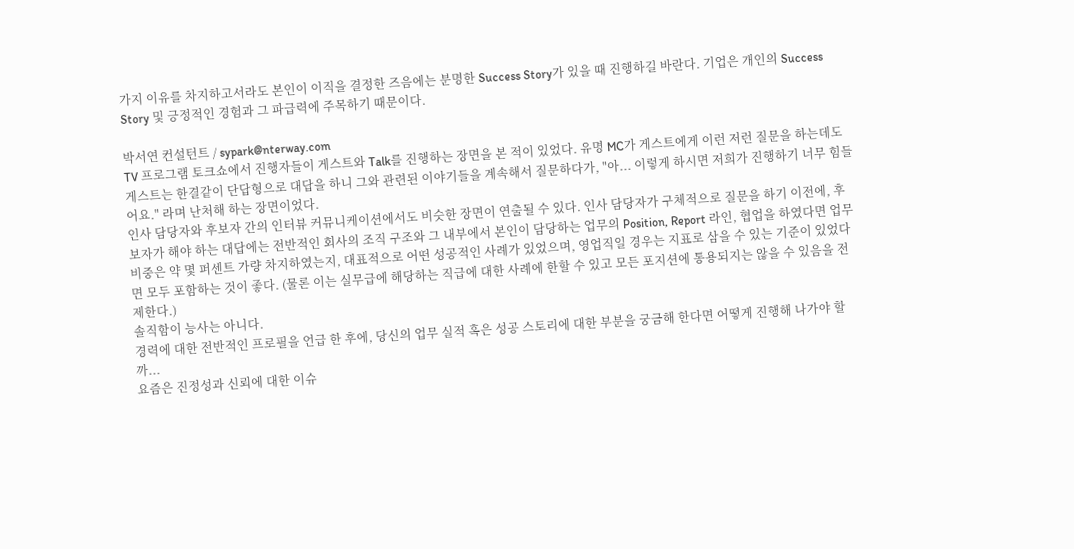가지 이유를 차지하고서라도 본인이 이직을 결정한 즈음에는 분명한 Success Story가 있을 때 진행하길 바란다. 기업은 개인의 Success Story 및 긍정적인 경험과 그 파급력에 주목하기 때문이다.

박서연 컨설턴트 / sypark@nterway.com
TV 프로그램 토크쇼에서 진행자들이 게스트와 Talk를 진행하는 장면을 본 적이 있었다. 유명 MC가 게스트에게 이런 저런 질문을 하는데도 게스트는 한결같이 단답형으로 대답을 하니 그와 관련된 이야기들을 계속해서 질문하다가, "아... 이렇게 하시면 저희가 진행하기 너무 힘들어요." 라며 난처해 하는 장면이었다.
인사 담당자와 후보자 간의 인터뷰 커뮤니케이션에서도 비슷한 장면이 연출될 수 있다. 인사 담당자가 구체적으로 질문을 하기 이전에, 후보자가 해야 하는 대답에는 전반적인 회사의 조직 구조와 그 내부에서 본인이 담당하는 업무의 Position, Report 라인, 협업을 하였다면 업무 비중은 약 몇 퍼센트 가량 차지하였는지, 대표적으로 어떤 성공적인 사례가 있었으며, 영업직일 경우는 지표로 삼을 수 있는 기준이 있었다면 모두 포함하는 것이 좋다. (물론 이는 실무급에 해당하는 직급에 대한 사례에 한할 수 있고 모든 포지션에 통용되지는 않을 수 있음을 전제한다.)
솔직함이 능사는 아니다.
경력에 대한 전반적인 프로필을 언급 한 후에, 당신의 업무 실적 혹은 성공 스토리에 대한 부분을 궁금해 한다면 어떻게 진행해 나가야 할까...
요즘은 진정성과 신뢰에 대한 이슈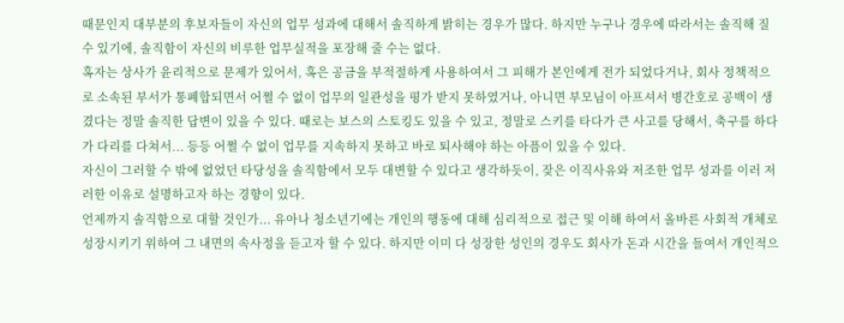때문인지 대부분의 후보자들이 자신의 업무 성과에 대해서 솔직하게 밝히는 경우가 많다. 하지만 누구나 경우에 따라서는 솔직해 질 수 있기에, 솔직함이 자신의 비루한 업무실적을 포장해 줄 수는 없다.
혹자는 상사가 윤리적으로 문제가 있어서, 혹은 공금을 부적절하게 사용하여서 그 피해가 본인에게 전가 되었다거나, 회사 정책적으로 소속된 부서가 통폐합되면서 어쩔 수 없이 업무의 일관성을 평가 받지 못하였거나, 아니면 부모님이 아프셔서 병간호로 공백이 생겼다는 정말 솔직한 답변이 있을 수 있다. 때로는 보스의 스토킹도 있을 수 있고, 정말로 스키를 타다가 큰 사고를 당해서, 축구를 하다가 다리를 다쳐서... 등등 어쩔 수 없이 업무를 지속하지 못하고 바로 퇴사해야 하는 아픔이 있을 수 있다.
자신이 그러할 수 밖에 없었던 타당성을 솔직함에서 모두 대변할 수 있다고 생각하듯이, 잦은 이직사유와 저조한 업무 성과를 이러 저러한 이유로 설명하고자 하는 경향이 있다.
언제까지 솔직함으로 대할 것인가... 유아나 청소년기에는 개인의 행동에 대해 심리적으로 접근 및 이해 하여서 올바른 사회적 개체로 성장시키기 위하여 그 내면의 속사정을 듣고자 할 수 있다. 하지만 이미 다 성장한 성인의 경우도 회사가 돈과 시간을 들여서 개인적으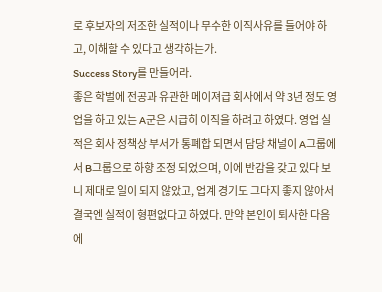로 후보자의 저조한 실적이나 무수한 이직사유를 들어야 하고, 이해할 수 있다고 생각하는가.
Success Story를 만들어라.
좋은 학벌에 전공과 유관한 메이져급 회사에서 약 3년 정도 영업을 하고 있는 A군은 시급히 이직을 하려고 하였다. 영업 실적은 회사 정책상 부서가 통폐합 되면서 담당 채널이 A그룹에서 B그룹으로 하향 조정 되었으며, 이에 반감을 갖고 있다 보니 제대로 일이 되지 않았고, 업계 경기도 그다지 좋지 않아서 결국엔 실적이 형편없다고 하였다. 만약 본인이 퇴사한 다음에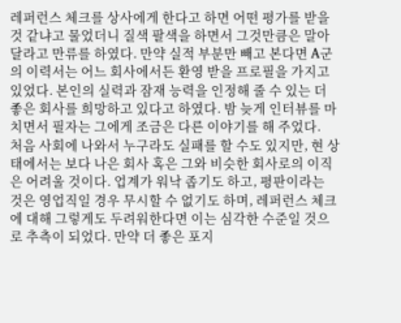레퍼런스 체크를 상사에게 한다고 하면 어떤 평가를 받을 것 같냐고 물었더니 질색 팔색을 하면서 그것만큼은 말아달라고 만류를 하였다. 만약 실적 부분만 빼고 본다면 A군의 이력서는 어느 회사에서든 환영 받을 프로필을 가지고 있었다. 본인의 실력과 잠재 능력을 인정해 줄 수 있는 더 좋은 회사를 희망하고 있다고 하였다. 밤 늦게 인터뷰를 마치면서 필자는 그에게 조금은 다른 이야기를 해 주었다.
처음 사회에 나와서 누구라도 실패를 할 수도 있지만, 현 상태에서는 보다 나은 회사 혹은 그와 비슷한 회사로의 이직은 어려울 것이다. 업계가 워낙 좁기도 하고, 평판이라는 것은 영업직일 경우 무시할 수 없기도 하며, 레퍼런스 체크에 대해 그렇게도 두려워한다면 이는 심각한 수준일 것으로 추측이 되었다. 만약 더 좋은 포지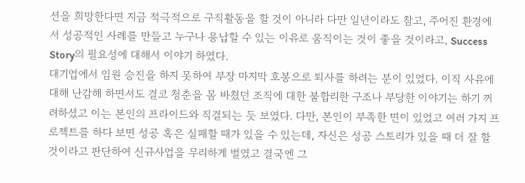션을 희망한다면 지금 적극적으로 구직활동을 할 것이 아니라 다만 일년이라도 참고, 주어진 환경에서 성공적인 사례를 만들고 누구나 용납할 수 있는 이유로 움직이는 것이 좋을 것이라고, Success Story의 필요성에 대해서 이야기 하였다.
대기업에서 임원 승진을 하지 못하여 부장 마지막 호봉으로 퇴사를 하려는 분이 있었다. 이직 사유에 대해 난감해 하면서도 결코 청춘을 몸 바쳤던 조직에 대한 불합리한 구조나 부당한 이야기는 하기 꺼려하셨고 이는 본인의 프라이드와 직결되는 듯 보였다. 다만, 본인이 부족한 면이 있었고 여러 가지 프로젝트를 하다 보면 성공 혹은 실패할 때가 있을 수 있는데, 자신은 성공 스토리가 있을 때 더 잘 할 것이라고 판단하여 신규사업을 무리하게 벌였고 결국엔 그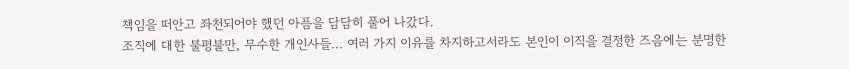책임을 떠안고 좌천되어야 했던 아픔을 담담히 풀어 나갔다.
조직에 대한 불평불만, 무수한 개인사들... 여러 가지 이유를 차지하고서라도 본인이 이직을 결정한 즈음에는 분명한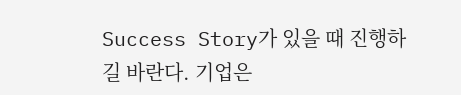Success Story가 있을 때 진행하길 바란다. 기업은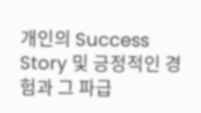개인의 Success Story 및 긍정적인 경험과 그 파급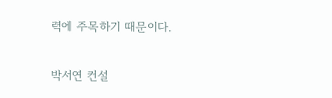력에 주목하기 때문이다.

박서연 컨설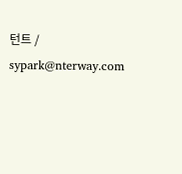턴트 / sypark@nterway.com